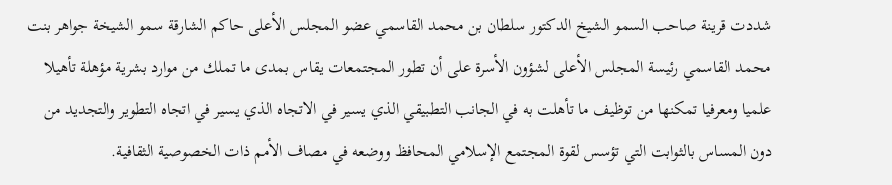شددت قرينة صاحب السمو الشيخ الدكتور سلطان بن محمد القاسمي عضو المجلس الأعلى حاكم الشارقة سمو الشيخة جواهر بنت محمد القاسمي رئيسة المجلس الأعلى لشؤون الأسرة على أن تطور المجتمعات يقاس بمدى ما تملك من موارد بشرية مؤهلة تأهيلا علميا ومعرفيا تمكنها من توظيف ما تأهلت به في الجانب التطبيقي الذي يسير في الاتجاه الذي يسير في اتجاه التطوير والتجديد من دون المساس بالثوابت التي تؤسس لقوة المجتمع الإسلامي المحافظ ووضعه في مصاف الأمم ذات الخصوصية الثقافية.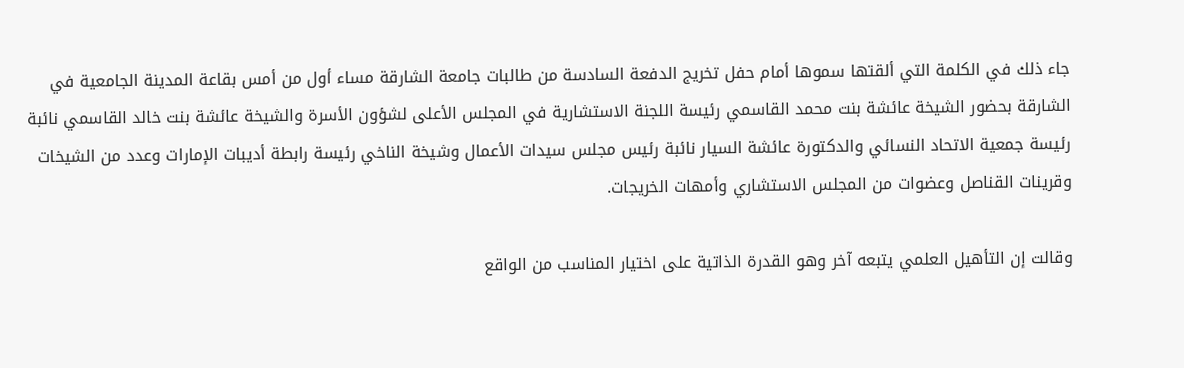جاء ذلك في الكلمة التي ألقتها سموها أمام حفل تخريج الدفعة السادسة من طالبات جامعة الشارقة مساء أول من أمس بقاعة المدينة الجامعية في الشارقة بحضور الشيخة عائشة بنت محمد القاسمي رئيسة اللجنة الاستشارية في المجلس الأعلى لشؤون الأسرة والشيخة عائشة بنت خالد القاسمي نائبة رئيسة جمعية الاتحاد النسائي والدكتورة عائشة السيار نائبة رئيس مجلس سيدات الأعمال وشيخة الناخي رئيسة رابطة أديبات الإمارات وعدد من الشيخات وقرينات القناصل وعضوات من المجلس الاستشاري وأمهات الخريجات.

وقالت إن التأهيل العلمي يتبعه آخر وهو القدرة الذاتية على اختيار المناسب من الواقع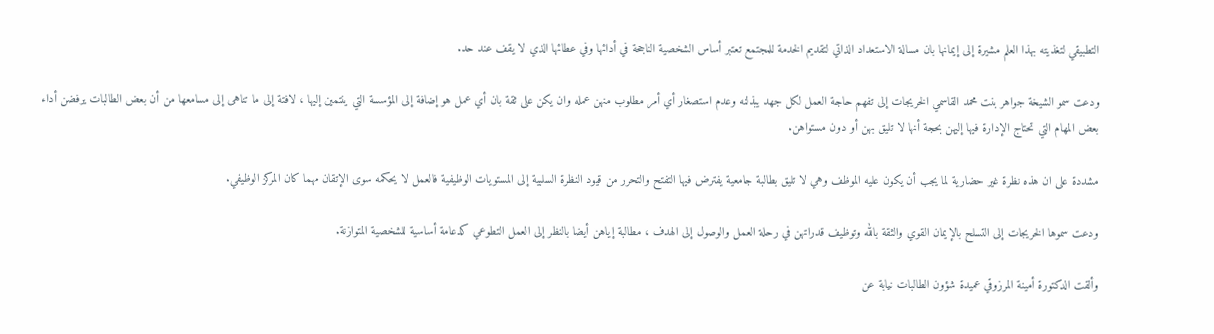التطبيقي لتغذيته بهذا العلم مشيرة إلى إيمانها بان مسالة الاستعداد الذاتي لتقديم الخدمة للمجتمع تعتبر أساس الشخصية الناجحة في أدائها وفي عطائها الذي لا يقف عند حد.

ودعت سمو الشيخة جواهر بنت محمد القاسمي الخريجات إلى تفهم حاجة العمل لكل جهد يبذلنه وعدم استصغار أي أمر مطلوب منهن عمله وان يكن على ثقة بان أي عمل هو إضافة إلى المؤسسة التي ينتمين إليها ، لافتة إلى ما تناهى إلى مسامعها من أن بعض الطالبات يرفضن أداء بعض المهام التي تحتاج الإدارة فيها إليهن بحجة أنها لا تليق بهن أو دون مستواهن.

مشددة على ان هذه نظرة غير حضارية لما يجب أن يكون عليه الموظف وهي لا تليق بطالبة جامعية يفترض فيها التفتح والتحرر من قيود النظرة السلبية إلى المستويات الوظيفية فالعمل لا يحكمه سوى الإتقان مهما كان المركز الوظيفي.

ودعت سموها الخريجات إلى التسلح بالإيمان القوي والثقة بالله وتوظيف قدراتهن في رحلة العمل والوصول إلى الهدف ، مطالبة إياهن أيضا بالنظر إلى العمل التطوعي كدعامة أساسية للشخصية المتوازنة.

وألقت الدكتورة أمينة المرزوقي عميدة شؤون الطالبات نيابة عن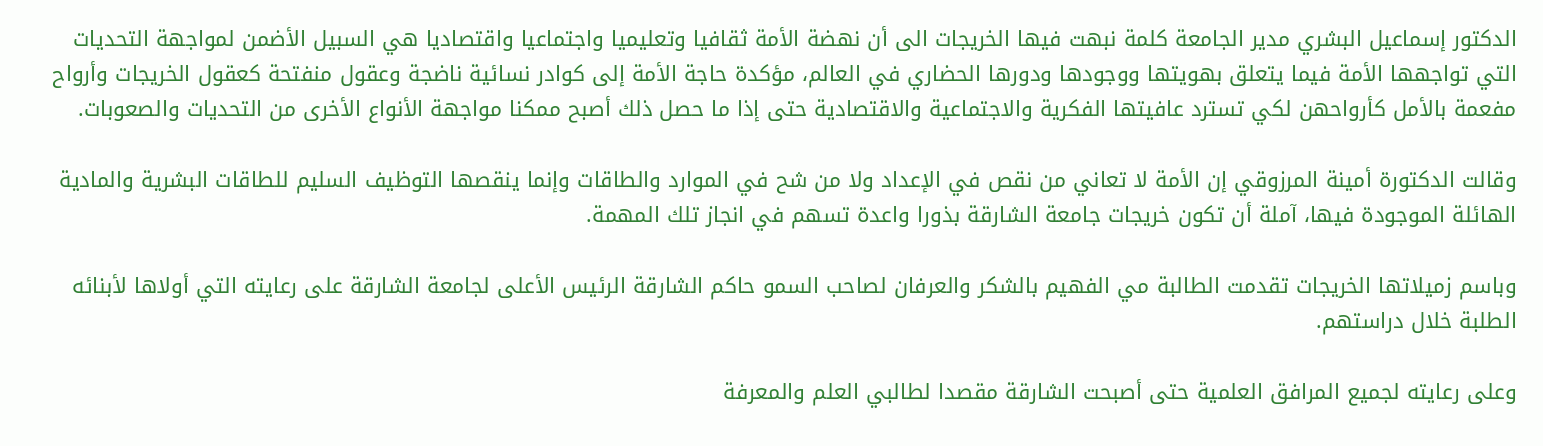الدكتور إسماعيل البشري مدير الجامعة كلمة نبهت فيها الخريجات الى أن نهضة الأمة ثقافيا وتعليميا واجتماعيا واقتصاديا هي السبيل الأضمن لمواجهة التحديات التي تواجهها الأمة فيما يتعلق بهويتها ووجودها ودورها الحضاري في العالم، مؤكدة حاجة الأمة إلى كوادر نسائية ناضجة وعقول منفتحة كعقول الخريجات وأرواح مفعمة بالأمل كأرواحهن لكي تسترد عافيتها الفكرية والاجتماعية والاقتصادية حتى إذا ما حصل ذلك أصبح ممكنا مواجهة الأنواع الأخرى من التحديات والصعوبات.

وقالت الدكتورة أمينة المرزوقي إن الأمة لا تعاني من نقص في الإعداد ولا من شح في الموارد والطاقات وإنما ينقصها التوظيف السليم للطاقات البشرية والمادية الهائلة الموجودة فيها، آملة أن تكون خريجات جامعة الشارقة بذورا واعدة تسهم في انجاز تلك المهمة.

وباسم زميلاتها الخريجات تقدمت الطالبة مي الفهيم بالشكر والعرفان لصاحب السمو حاكم الشارقة الرئيس الأعلى لجامعة الشارقة على رعايته التي أولاها لأبنائه الطلبة خلال دراستهم.

وعلى رعايته لجميع المرافق العلمية حتى أصبحت الشارقة مقصدا لطالبي العلم والمعرفة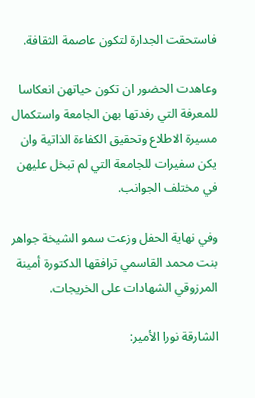فاستحقت الجدارة لتكون عاصمة الثقافة.

وعاهدت الحضور ان تكون حياتهن انعكاسا للمعرفة التي رفدتها بهن الجامعة واستكمال مسيرة الاطلاع وتحقيق الكفاءة الذاتية وان يكن سفيرات للجامعة التي لم تبخل عليهن في مختلف الجوانب.

وفي نهاية الحفل وزعت سمو الشيخة جواهر بنت محمد القاسمي ترافقها الدكتورة أمينة المرزوقي الشهادات على الخريجات.

الشارقة نورا الأمير: